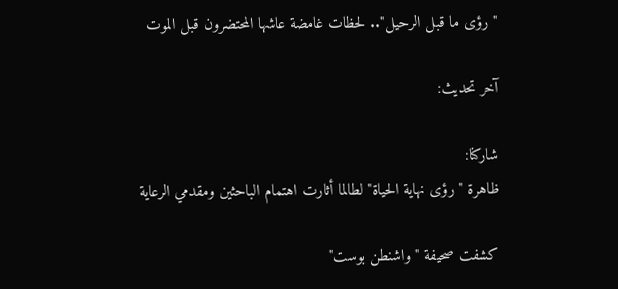"رؤى ما قبل الرحيل".. لحظات غامضة عاشها المحتضرون قبل الموت

آخر تحديث:

شاركنا:
ظاهرة "رؤى نهاية الحياة" لطالما أثارت اهتمام الباحثين ومقدمي الرعاية

كشفت صحيفة "واشنطن بوست"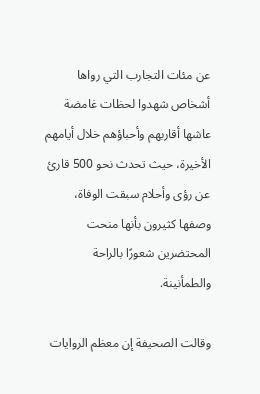عن مئات التجارب التي رواها أشخاص شهدوا لحظات غامضة عاشها أقاربهم وأحباؤهم خلال أيامهم الأخيرة، حيث تحدث نحو 500 قارئ عن رؤى وأحلام سبقت الوفاة، وصفها كثيرون بأنها منحت المحتضرين شعورًا بالراحة والطمأنينة.

وقالت الصحيفة إن معظم الروايات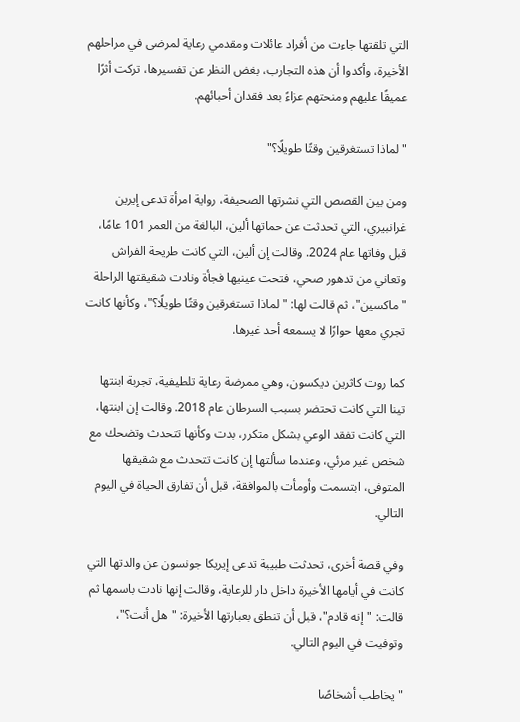التي تلقتها جاءت من أفراد عائلات ومقدمي رعاية لمرضى في مراحلهم الأخيرة، وأكدوا أن هذه التجارب، بغض النظر عن تفسيرها، تركت أثرًا عميقًا عليهم ومنحتهم عزاءً بعد فقدان أحبائهم.

"لماذا تستغرقين وقتًا طويلًا؟"

ومن بين القصص التي نشرتها الصحيفة، رواية امرأة تدعى إيرين غرانبيري، التي تحدثت عن حماتها ألين، البالغة من العمر 101 عامًا، قبل وفاتها عام 2024. وقالت إن ألين، التي كانت طريحة الفراش وتعاني من تدهور صحي، فتحت عينيها فجأة ونادت شقيقتها الراحلة "ماكسين"، ثم قالت لها: "لماذا تستغرقين وقتًا طويلًا؟"، وكأنها كانت تجري معها حوارًا لا يسمعه أحد غيرها.

كما روت كاثرين ديكسون، وهي ممرضة رعاية تلطيفية، تجربة ابنتها تينا التي كانت تحتضر بسبب السرطان عام 2018. وقالت إن ابنتها، التي كانت تفقد الوعي بشكل متكرر، بدت وكأنها تتحدث وتضحك مع شخص غير مرئي، وعندما سألتها إن كانت تتحدث مع شقيقها المتوفى، ابتسمت وأومأت بالموافقة، قبل أن تفارق الحياة في اليوم التالي.

وفي قصة أخرى، تحدثت طبيبة تدعى إيريكا جونسون عن والدتها التي كانت في أيامها الأخيرة داخل دار للرعاية، وقالت إنها نادت باسمها ثم قالت: "إنه قادم"، قبل أن تنطق بعبارتها الأخيرة: "هل أنت؟"، وتوفيت في اليوم التالي.

"يخاطب أشخاصًا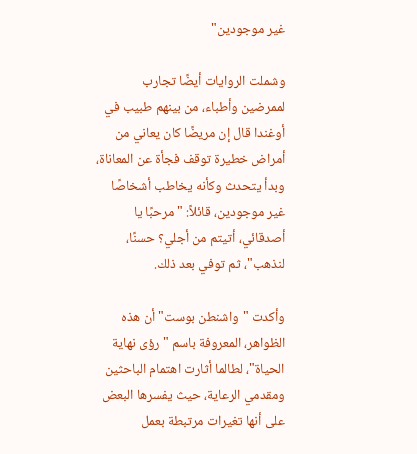غير موجودين"

وشملت الروايات أيضًا تجارب لممرضين وأطباء، من بينهم طبيب في أوغندا قال إن مريضًا كان يعاني من أمراض خطيرة توقف فجأة عن المعاناة، وبدأ يتحدث وكأنه يخاطب أشخاصًا غير موجودين، قائلاً: "مرحبًا يا أصدقائي، أتيتم من أجلي؟ حسنًا، لنذهب"، ثم توفي بعد ذلك.

وأكدت "واشنطن بوست" أن هذه الظواهر، المعروفة باسم "رؤى نهاية الحياة"، لطالما أثارت اهتمام الباحثين ومقدمي الرعاية، حيث يفسرها البعض على أنها تغيرات مرتبطة بعمل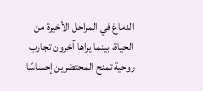الدماغ في المراحل الأخيرة من الحياة، بينما يراها آخرون تجارب روحية تمنح المحتضرين إحساسًا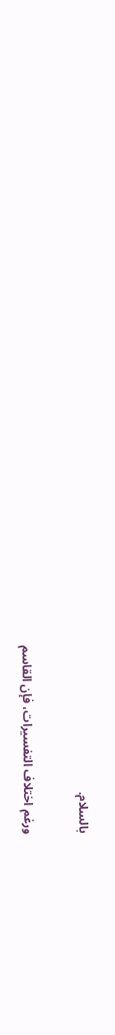بالسلام.

ورغم اختلاف التفسيرات، فإن القاسم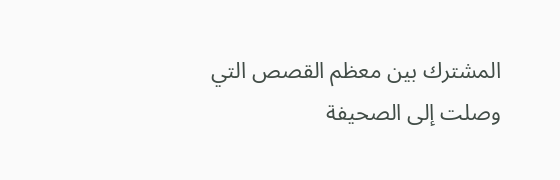المشترك بين معظم القصص التي وصلت إلى الصحيفة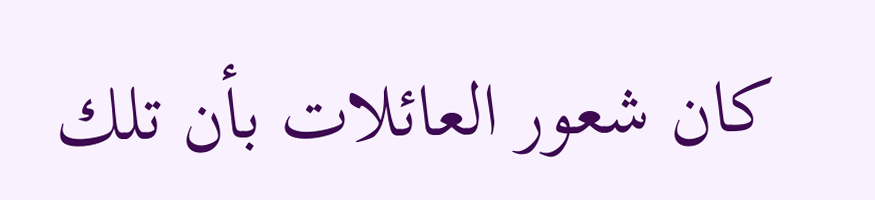كان شعور العائلات بأن تلك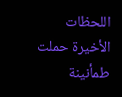اللحظات الأخيرة حملت طمأنينة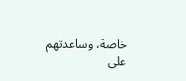خاصة، وساعدتهم على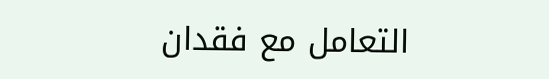التعامل مع فقدان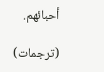أحبائهم.

(ترجمات)